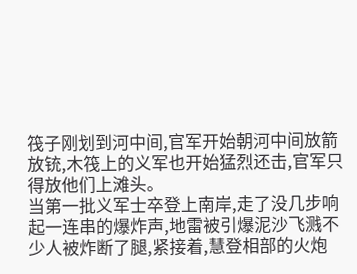筏子刚划到河中间,官军开始朝河中间放箭放铳,木筏上的义军也开始猛烈还击,官军只得放他们上滩头。
当第一批义军士卒登上南岸,走了没几步响起一连串的爆炸声,地雷被引爆泥沙飞溅不少人被炸断了腿,紧接着,慧登相部的火炮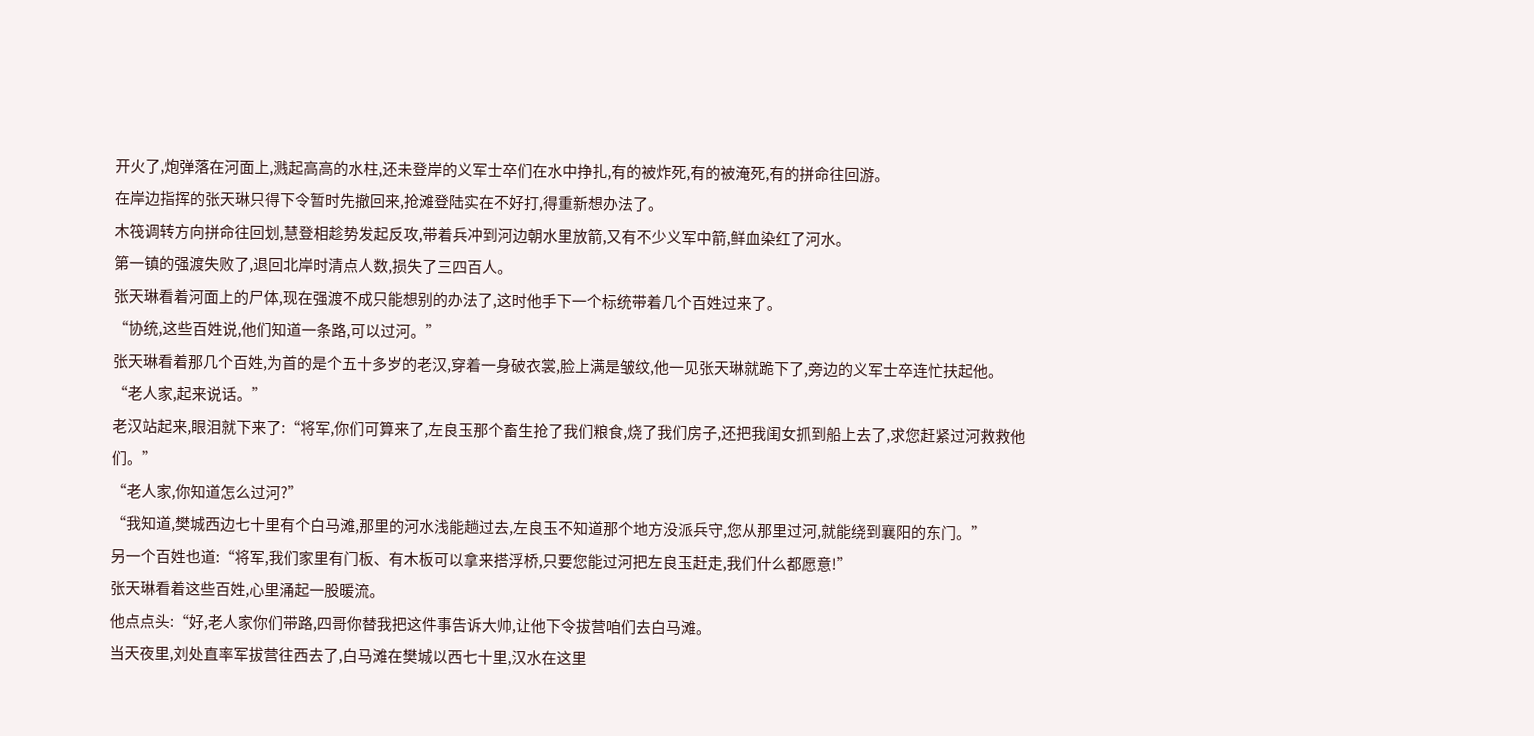开火了,炮弹落在河面上,溅起高高的水柱,还未登岸的义军士卒们在水中挣扎,有的被炸死,有的被淹死,有的拼命往回游。
在岸边指挥的张天琳只得下令暂时先撤回来,抢滩登陆实在不好打,得重新想办法了。
木筏调转方向拼命往回划,慧登相趁势发起反攻,带着兵冲到河边朝水里放箭,又有不少义军中箭,鲜血染红了河水。
第一镇的强渡失败了,退回北岸时清点人数,损失了三四百人。
张天琳看着河面上的尸体,现在强渡不成只能想别的办法了,这时他手下一个标统带着几个百姓过来了。
“协统,这些百姓说,他们知道一条路,可以过河。”
张天琳看着那几个百姓,为首的是个五十多岁的老汉,穿着一身破衣裳,脸上满是皱纹,他一见张天琳就跪下了,旁边的义军士卒连忙扶起他。
“老人家,起来说话。”
老汉站起来,眼泪就下来了:“将军,你们可算来了,左良玉那个畜生抢了我们粮食,烧了我们房子,还把我闺女抓到船上去了,求您赶紧过河救救他们。”
“老人家,你知道怎么过河?”
“我知道,樊城西边七十里有个白马滩,那里的河水浅能趟过去,左良玉不知道那个地方没派兵守,您从那里过河,就能绕到襄阳的东门。”
另一个百姓也道:“将军,我们家里有门板、有木板可以拿来搭浮桥,只要您能过河把左良玉赶走,我们什么都愿意!”
张天琳看着这些百姓,心里涌起一股暖流。
他点点头:“好,老人家你们带路,四哥你替我把这件事告诉大帅,让他下令拔营咱们去白马滩。
当天夜里,刘处直率军拔营往西去了,白马滩在樊城以西七十里,汉水在这里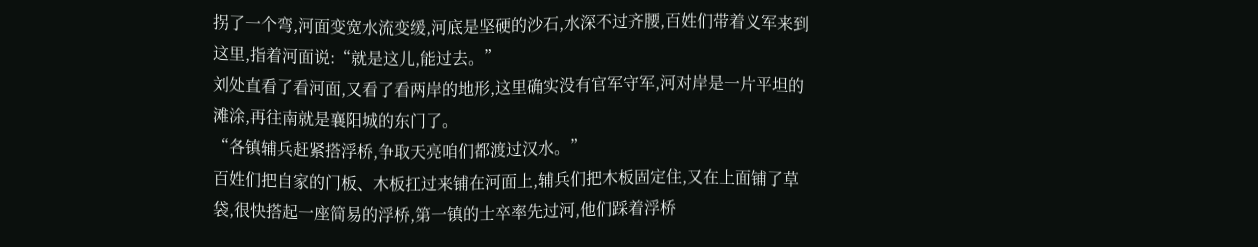拐了一个弯,河面变宽水流变缓,河底是坚硬的沙石,水深不过齐腰,百姓们带着义军来到这里,指着河面说:“就是这儿,能过去。”
刘处直看了看河面,又看了看两岸的地形,这里确实没有官军守军,河对岸是一片平坦的滩涂,再往南就是襄阳城的东门了。
“各镇辅兵赶紧搭浮桥,争取天亮咱们都渡过汉水。”
百姓们把自家的门板、木板扛过来铺在河面上,辅兵们把木板固定住,又在上面铺了草袋,很快搭起一座简易的浮桥,第一镇的士卒率先过河,他们踩着浮桥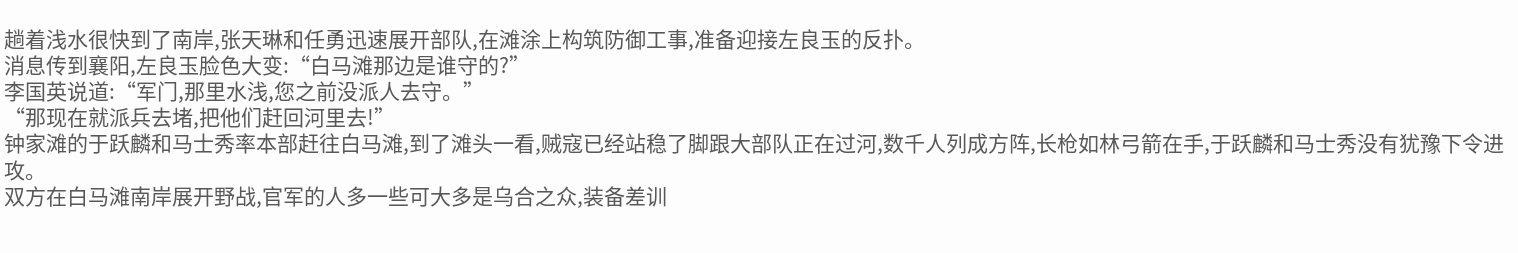趟着浅水很快到了南岸,张天琳和任勇迅速展开部队,在滩涂上构筑防御工事,准备迎接左良玉的反扑。
消息传到襄阳,左良玉脸色大变:“白马滩那边是谁守的?”
李国英说道:“军门,那里水浅,您之前没派人去守。”
“那现在就派兵去堵,把他们赶回河里去!”
钟家滩的于跃麟和马士秀率本部赶往白马滩,到了滩头一看,贼寇已经站稳了脚跟大部队正在过河,数千人列成方阵,长枪如林弓箭在手,于跃麟和马士秀没有犹豫下令进攻。
双方在白马滩南岸展开野战,官军的人多一些可大多是乌合之众,装备差训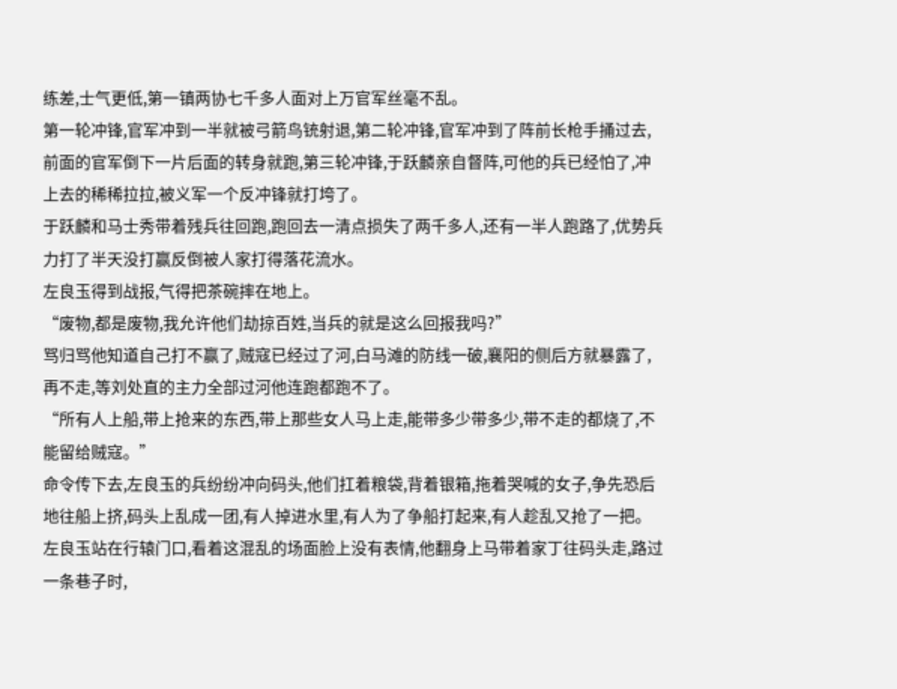练差,士气更低,第一镇两协七千多人面对上万官军丝毫不乱。
第一轮冲锋,官军冲到一半就被弓箭鸟铳射退,第二轮冲锋,官军冲到了阵前长枪手捅过去,前面的官军倒下一片后面的转身就跑,第三轮冲锋,于跃麟亲自督阵,可他的兵已经怕了,冲上去的稀稀拉拉,被义军一个反冲锋就打垮了。
于跃麟和马士秀带着残兵往回跑,跑回去一清点损失了两千多人,还有一半人跑路了,优势兵力打了半天没打赢反倒被人家打得落花流水。
左良玉得到战报,气得把茶碗摔在地上。
“废物,都是废物,我允许他们劫掠百姓,当兵的就是这么回报我吗?”
骂归骂他知道自己打不赢了,贼寇已经过了河,白马滩的防线一破,襄阳的侧后方就暴露了,再不走,等刘处直的主力全部过河他连跑都跑不了。
“所有人上船,带上抢来的东西,带上那些女人马上走,能带多少带多少,带不走的都烧了,不能留给贼寇。”
命令传下去,左良玉的兵纷纷冲向码头,他们扛着粮袋,背着银箱,拖着哭喊的女子,争先恐后地往船上挤,码头上乱成一团,有人掉进水里,有人为了争船打起来,有人趁乱又抢了一把。
左良玉站在行辕门口,看着这混乱的场面脸上没有表情,他翻身上马带着家丁往码头走,路过一条巷子时,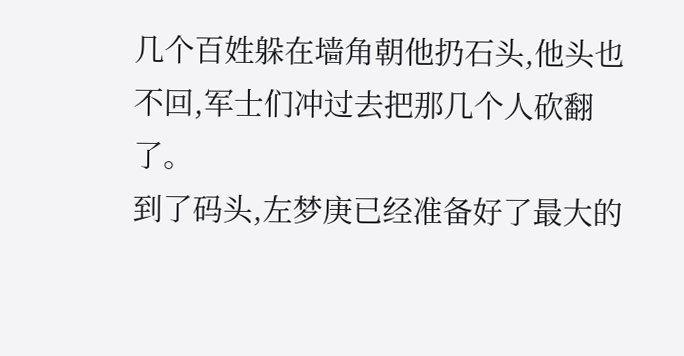几个百姓躲在墙角朝他扔石头,他头也不回,军士们冲过去把那几个人砍翻了。
到了码头,左梦庚已经准备好了最大的